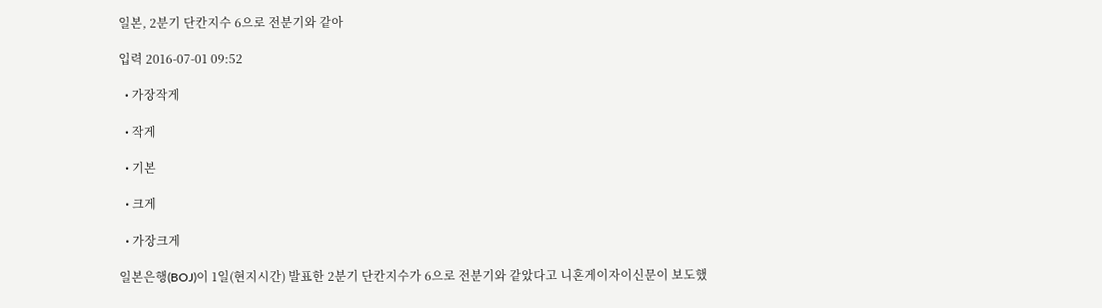일본, 2분기 단칸지수 6으로 전분기와 같아

입력 2016-07-01 09:52

  • 가장작게

  • 작게

  • 기본

  • 크게

  • 가장크게

일본은행(BOJ)이 1일(현지시간) 발표한 2분기 단칸지수가 6으로 전분기와 같았다고 니혼게이자이신문이 보도했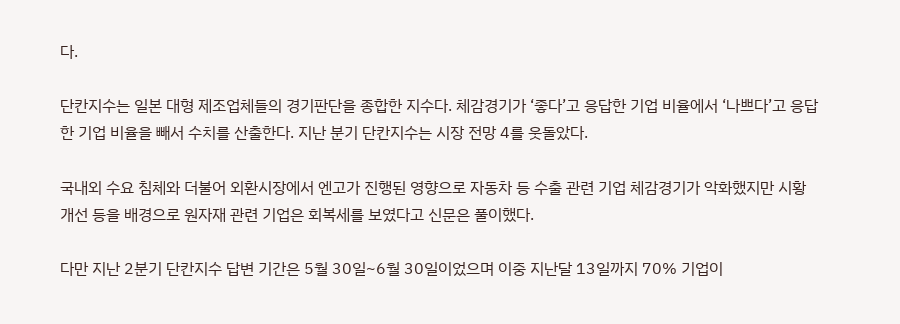다.

단칸지수는 일본 대형 제조업체들의 경기판단을 종합한 지수다. 체감경기가 ‘좋다’고 응답한 기업 비율에서 ‘나쁘다’고 응답한 기업 비율을 빼서 수치를 산출한다. 지난 분기 단칸지수는 시장 전망 4를 웃돌았다.

국내외 수요 침체와 더불어 외환시장에서 엔고가 진행된 영향으로 자동차 등 수출 관련 기업 체감경기가 악화했지만 시황 개선 등을 배경으로 원자재 관련 기업은 회복세를 보였다고 신문은 풀이했다.

다만 지난 2분기 단칸지수 답변 기간은 5월 30일~6월 30일이었으며 이중 지난달 13일까지 70% 기업이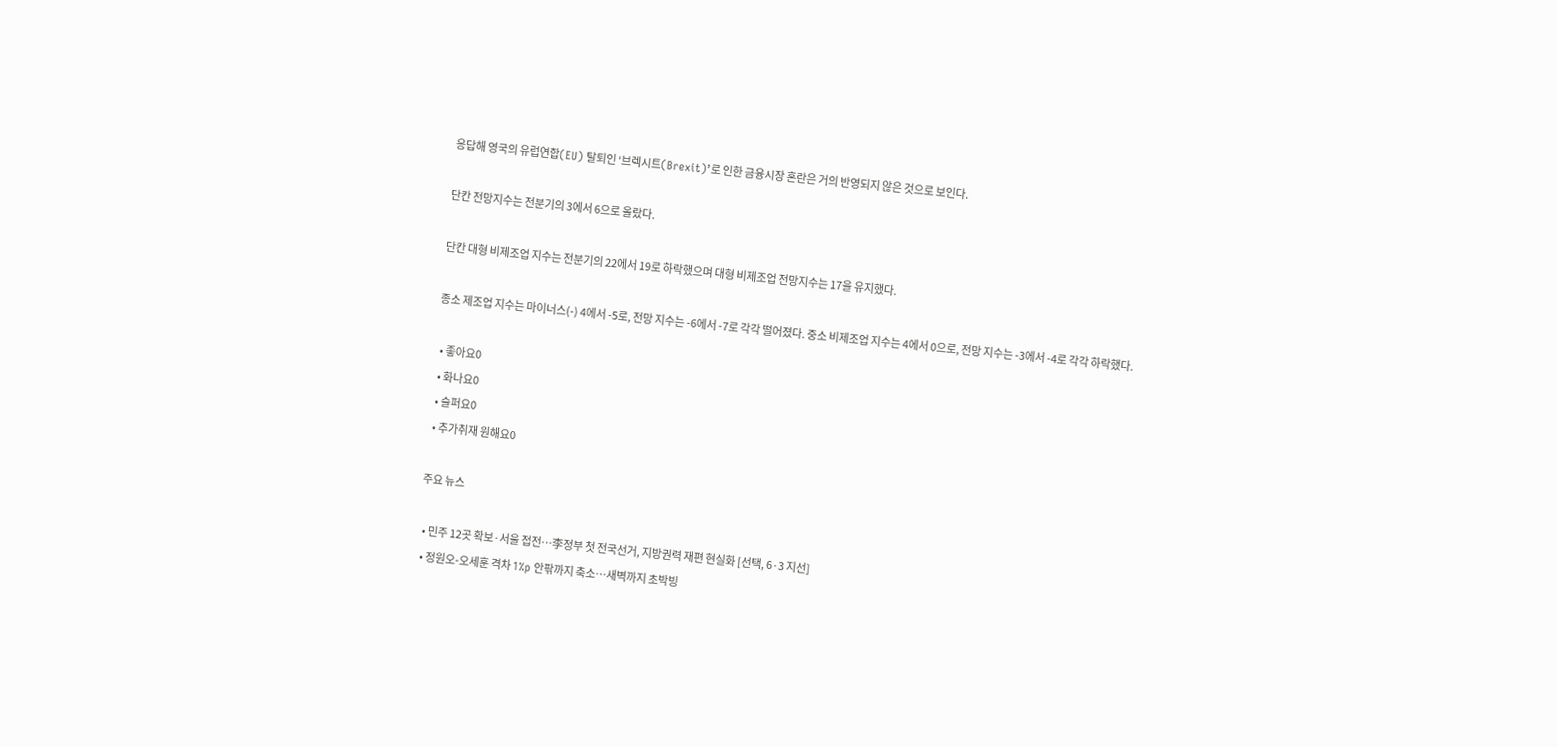응답해 영국의 유럽연합(EU) 탈퇴인 ‘브렉시트(Brexit)’로 인한 금융시장 혼란은 거의 반영되지 않은 것으로 보인다.

단칸 전망지수는 전분기의 3에서 6으로 올랐다.

단칸 대형 비제조업 지수는 전분기의 22에서 19로 하락했으며 대형 비제조업 전망지수는 17을 유지했다.

종소 제조업 지수는 마이너스(-) 4에서 -5로, 전망 지수는 -6에서 -7로 각각 떨어졌다. 중소 비제조업 지수는 4에서 0으로, 전망 지수는 -3에서 -4로 각각 하락했다.

  • 좋아요0
  • 화나요0
  • 슬퍼요0
  • 추가취재 원해요0

주요 뉴스

  • 민주 12곳 확보·서울 접전…李정부 첫 전국선거, 지방권력 재편 현실화 [선택, 6·3 지선]
  • 정원오-오세훈 격차 1%p 안팎까지 축소…새벽까지 초박빙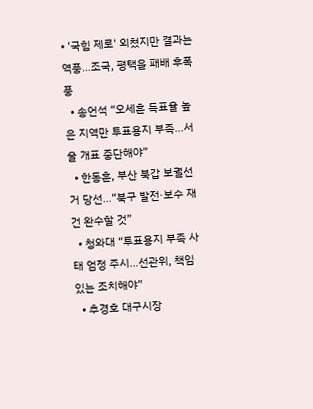• '국힘 제로' 외쳤지만 결과는 역풍…조국, 평택을 패배 후폭풍
  • 송언석 “오세훈 득표율 높은 지역만 투표용지 부족…서울 개표 중단해야”
  • 한동훈, 부산 북갑 보궐선거 당선…“북구 발전·보수 재건 완수할 것”
  • 청와대 “투표용지 부족 사태 엄정 주시…선관위, 책임 있는 조치해야”
  • 추경호 대구시장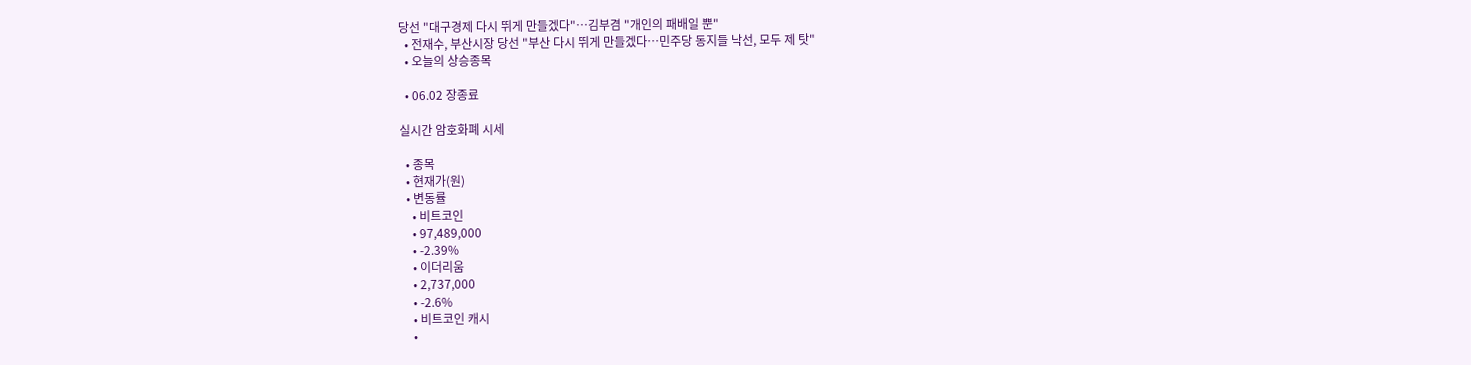당선 "대구경제 다시 뛰게 만들겠다"…김부겸 "개인의 패배일 뿐"
  • 전재수, 부산시장 당선 "부산 다시 뛰게 만들겠다…민주당 동지들 낙선, 모두 제 탓"
  • 오늘의 상승종목

  • 06.02 장종료

실시간 암호화폐 시세

  • 종목
  • 현재가(원)
  • 변동률
    • 비트코인
    • 97,489,000
    • -2.39%
    • 이더리움
    • 2,737,000
    • -2.6%
    • 비트코인 캐시
    •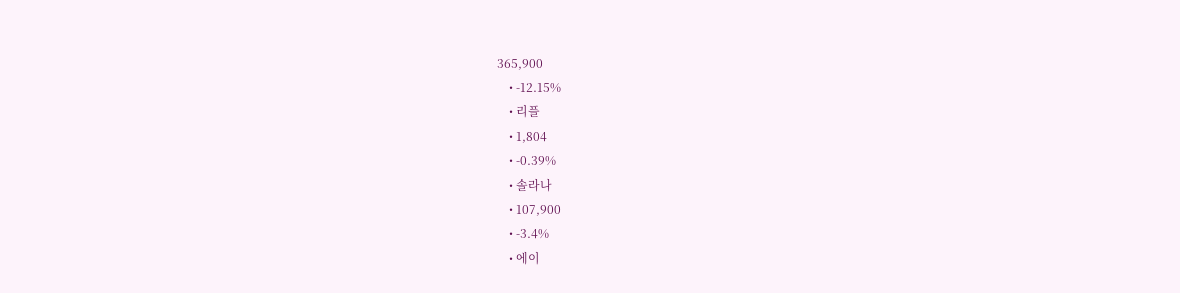365,900
    • -12.15%
    • 리플
    • 1,804
    • -0.39%
    • 솔라나
    • 107,900
    • -3.4%
    • 에이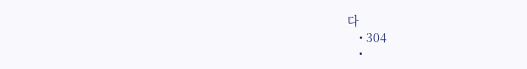다
    • 304
    •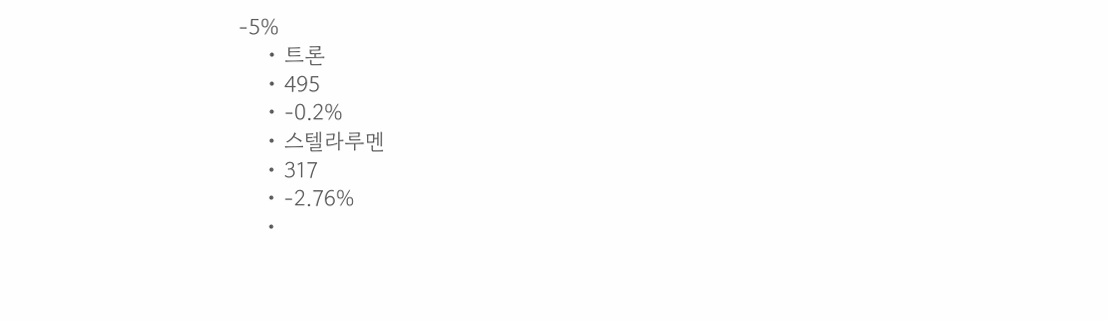-5%
    • 트론
    • 495
    • -0.2%
    • 스텔라루멘
    • 317
    • -2.76%
    •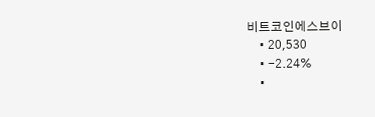비트코인에스브이
    • 20,530
    • -2.24%
    •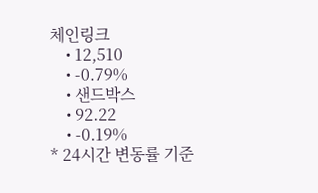체인링크
    • 12,510
    • -0.79%
    • 샌드박스
    • 92.22
    • -0.19%
* 24시간 변동률 기준